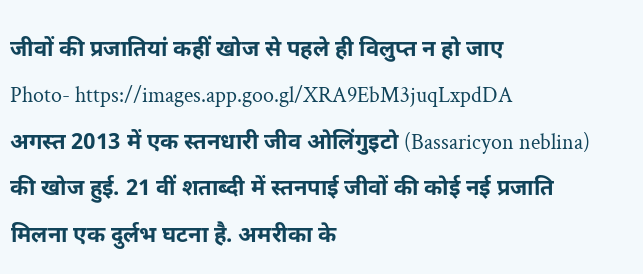जीवों की प्रजातियां कहीं खोज से पहले ही विलुप्त न हो जाए
Photo- https://images.app.goo.gl/XRA9EbM3juqLxpdDA
अगस्त 2013 में एक स्तनधारी जीव ओलिंगुइटो (Bassaricyon neblina) की खोज हुई. 21 वीं शताब्दी में स्तनपाई जीवों की कोई नई प्रजाति मिलना एक दुर्लभ घटना है. अमरीका के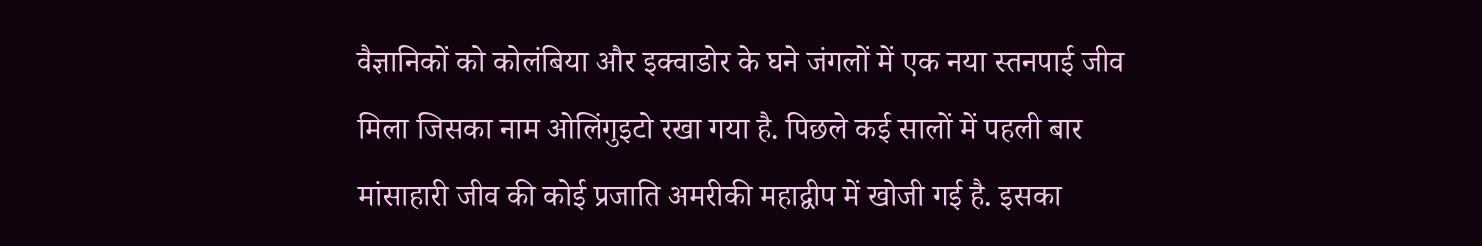वैज्ञानिकों को कोलंबिया और इक्वाडोर के घने जंगलों में एक नया स्तनपाई जीव मिला जिसका नाम ओलिंगुइटो रखा गया है. पिछले कई सालों में पहली बार मांसाहारी जीव की कोई प्रजाति अमरीकी महाद्वीप में खोजी गई है. इसका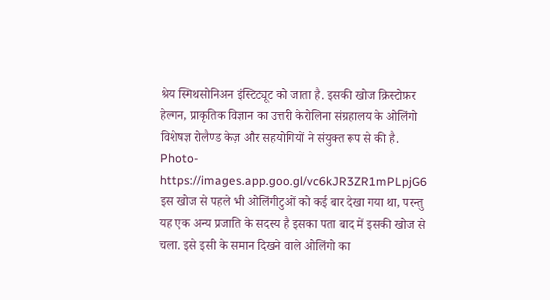श्रेय स्मिथसोनिअन इंस्टिट्यूट को जाता है. इसकी खोज क्रिस्टोफ़र हेल्गन, प्राकृतिक विज्ञान का उत्तरी केरोलिना संग्रहालय के ओलिंगो विशेषज्ञ रोलैण्ड केज़ और सहयोगियों ने संयुक्त रूप से की है.
Photo- https://images.app.goo.gl/vc6kJR3ZR1mPLpjG6
इस खोज से पहले भी ओलिंगीटुओं को कई बार देखा गया था, परन्तु यह एक अन्य प्रजाति के सदस्य है इसका पता बाद में इसकी खोज से चला. इसे इसी के समान दिखने वाले ओलिंगो का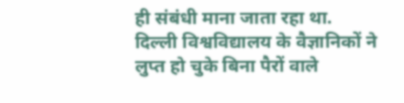ही संबंधी माना जाता रहा था.
दिल्ली विश्वविद्यालय के वैज्ञानिकों ने लुप्त हो चुके बिना पैरों वाले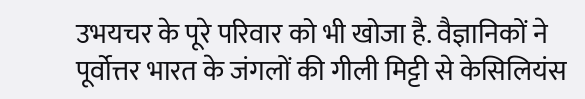उभयचर के पूरे परिवार को भी खोजा है. वैज्ञानिकों ने पूर्वोत्तर भारत के जंगलों की गीली मिट्टी से केसिलियंस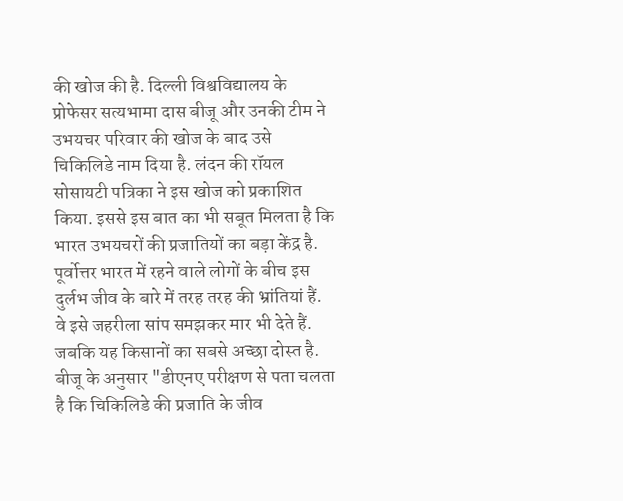की खोज की है. दिल्ली विश्वविद्यालय के प्रोफेसर सत्यभामा दास बीजू और उनकी टीम ने उभयचर परिवार की खोज के बाद उसे चिकिलिडे नाम दिया है. लंदन की रॉयल सोसायटी पत्रिका ने इस खोज को प्रकाशित किया. इससे इस बात का भी सबूत मिलता है कि भारत उभयचरों की प्रजातियों का बड़ा केंद्र है. पूर्वोत्तर भारत में रहने वाले लोगों के बीच इस दुर्लभ जीव के बारे में तरह तरह की भ्रांतियां हैं. वे इसे जहरीला सांप समझकर मार भी देते हैं. जबकि यह किसानों का सबसे अच्छा दोस्त है.
बीजू के अनुसार "डीएनए परीक्षण से पता चलता है कि चिकिलिडे की प्रजाति के जीव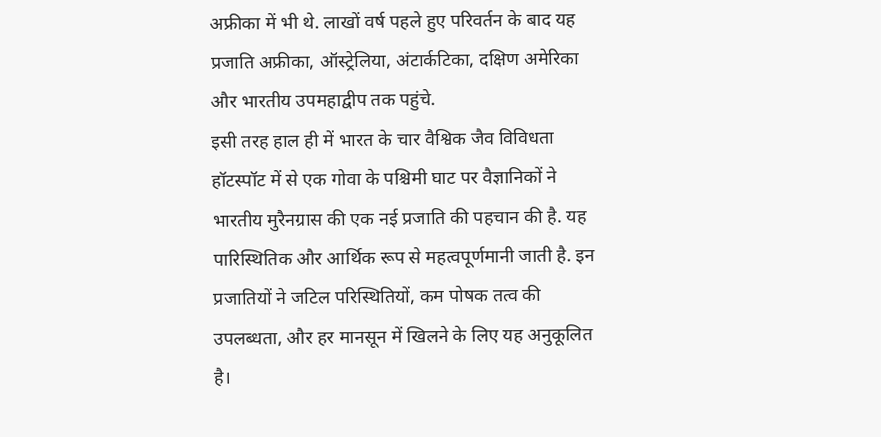अफ्रीका में भी थे. लाखों वर्ष पहले हुए परिवर्तन के बाद यह प्रजाति अफ्रीका, ऑस्ट्रेलिया, अंटार्कटिका, दक्षिण अमेरिका और भारतीय उपमहाद्वीप तक पहुंचे.
इसी तरह हाल ही में भारत के चार वैश्विक जैव विविधता हॉटस्पॉट में से एक गोवा के पश्चिमी घाट पर वैज्ञानिकों ने भारतीय मुरैनग्रास की एक नई प्रजाति की पहचान की है. यह पारिस्थितिक और आर्थिक रूप से महत्वपूर्णमानी जाती है. इन प्रजातियों ने जटिल परिस्थितियों, कम पोषक तत्व की उपलब्धता, और हर मानसून में खिलने के लिए यह अनुकूलित है।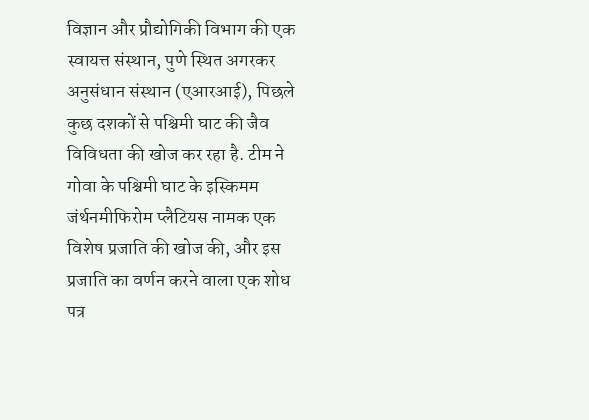विज्ञान और प्रौद्योगिकी विभाग की एक स्वायत्त संस्थान, पुणे स्थित अगरकर अनुसंधान संस्थान (एआरआई), पिछले कुछ दशकों से पश्चिमी घाट की जैव विविधता की खोज कर रहा है. टीम ने गोवा के पश्चिमी घाट के इस्किमम जंर्थनमीफिरोम प्लैटियस नामक एक विशेष प्रजाति की खोज की, और इस प्रजाति का वर्णन करने वाला एक शोध पत्र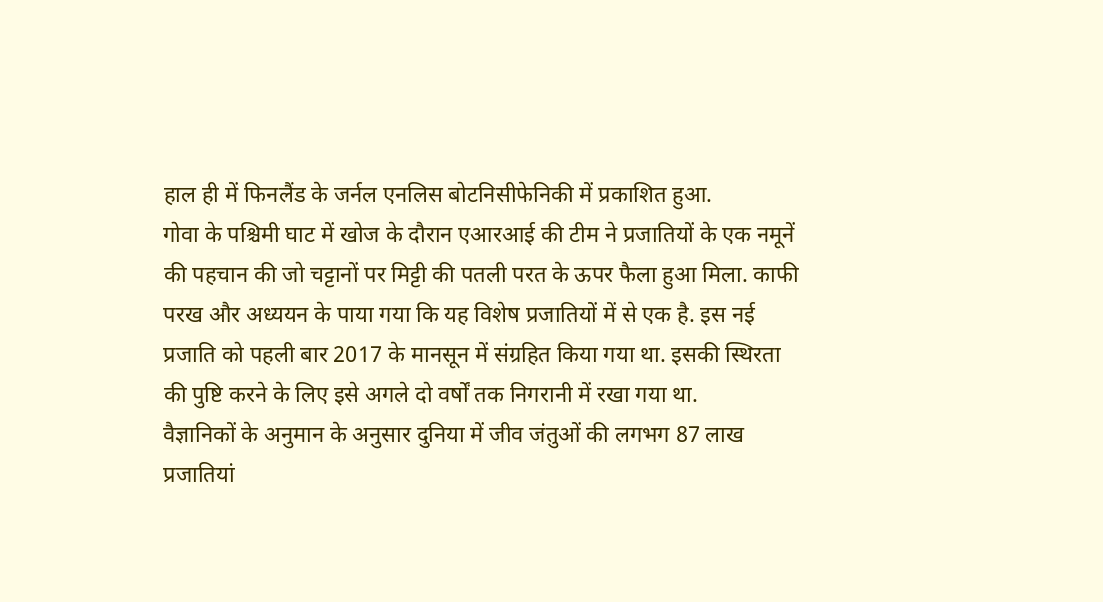हाल ही में फिनलैंड के जर्नल एनलिस बोटनिसीफेनिकी में प्रकाशित हुआ.
गोवा के पश्चिमी घाट में खोज के दौरान एआरआई की टीम ने प्रजातियों के एक नमूनें की पहचान की जो चट्टानों पर मिट्टी की पतली परत के ऊपर फैला हुआ मिला. काफी परख और अध्ययन के पाया गया कि यह विशेष प्रजातियों में से एक है. इस नई प्रजाति को पहली बार 2017 के मानसून में संग्रहित किया गया था. इसकी स्थिरता की पुष्टि करने के लिए इसे अगले दो वर्षों तक निगरानी में रखा गया था.
वैज्ञानिकों के अनुमान के अनुसार दुनिया में जीव जंतुओं की लगभग 87 लाख प्रजातियां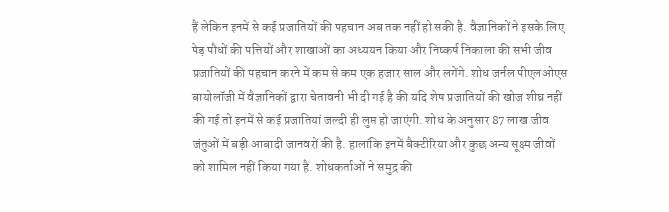हैं लेकिन इनमें से कई प्रजातियों की पहचान अब तक नहीं हो सकी है. वैज्ञानिकों ने इसके लिए पेड़ पौधों की पत्तियों और शाखाओं का अध्ययन किया और निष्कर्ष निकाला की सभी जीव प्रजातियों की पहचान करने में कम से कम एक हजार साल और लगेंगे. शोध जर्नल पीएलओएस बायोलॉजी में वैज्ञानिकों द्वारा चेतावनी भी दी गई है की यदि शेष प्रजातियों की खोज शीघ्र नहीं की गई तो इनमें से कई प्रजातियां जल्दी ही लुप्त हो जाएंगी. शोध के अनुसार 87 लाख जीव जंतुओं में बड़ी आबादी जानवरों की है. हालांकि इनमें बैक्टीरिया और कुछ अन्य सूक्ष्म जीवों को शामिल नहीं किया गया है. शोधकर्ताओं ने समुद्र की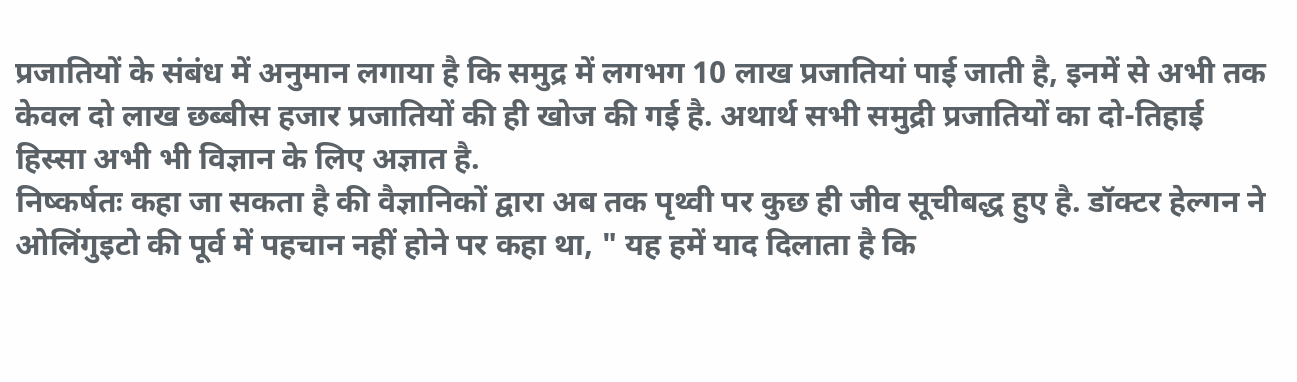प्रजातियों के संबंध में अनुमान लगाया है कि समुद्र में लगभग 10 लाख प्रजातियां पाई जाती है, इनमें से अभी तक केवल दो लाख छब्बीस हजार प्रजातियों की ही खोज की गई है. अथार्थ सभी समुद्री प्रजातियों का दो-तिहाई हिस्सा अभी भी विज्ञान के लिए अज्ञात है.
निष्कर्षतः कहा जा सकता है की वैज्ञानिकों द्वारा अब तक पृथ्वी पर कुछ ही जीव सूचीबद्ध हुए है. डॉक्टर हेल्गन ने ओलिंगुइटो की पूर्व में पहचान नहीं होने पर कहा था, " यह हमें याद दिलाता है कि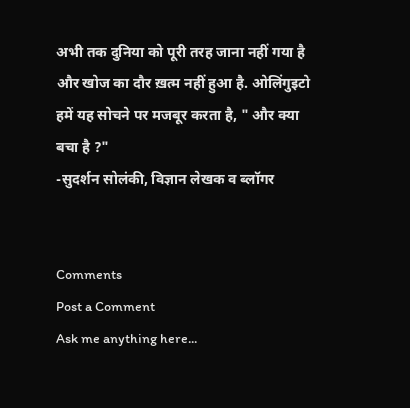अभी तक दुनिया को पूरी तरह जाना नहीं गया है और खोज का दौर ख़त्म नहीं हुआ है. ओलिंगुइटो हमें यह सोचने पर मजबूर करता है, " और क्या बचा है ?"
-सुदर्शन सोलंकी, विज्ञान लेखक व ब्लॉगर


Comments
Post a Comment
Ask me anything here...